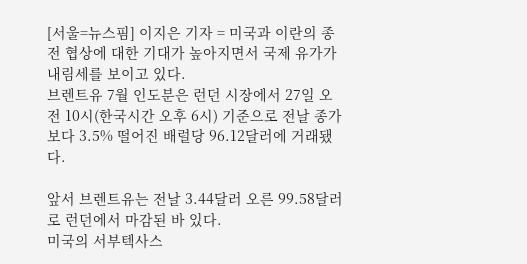[서울=뉴스핌] 이지은 기자 = 미국과 이란의 종전 협상에 대한 기대가 높아지면서 국제 유가가 내림세를 보이고 있다.
브렌트유 7월 인도분은 런던 시장에서 27일 오전 10시(한국시간 오후 6시) 기준으로 전날 종가보다 3.5% 떨어진 배럴당 96.12달러에 거래됐다.

앞서 브렌트유는 전날 3.44달러 오른 99.58달러로 런던에서 마감된 바 있다.
미국의 서부텍사스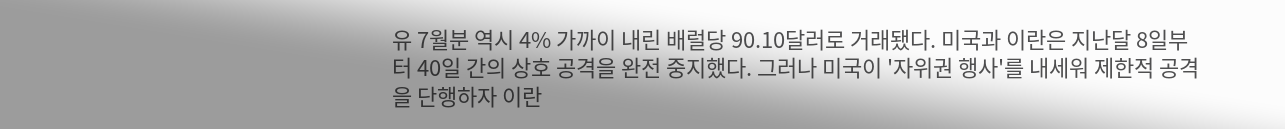유 7월분 역시 4% 가까이 내린 배럴당 90.10달러로 거래됐다. 미국과 이란은 지난달 8일부터 40일 간의 상호 공격을 완전 중지했다. 그러나 미국이 '자위권 행사'를 내세워 제한적 공격을 단행하자 이란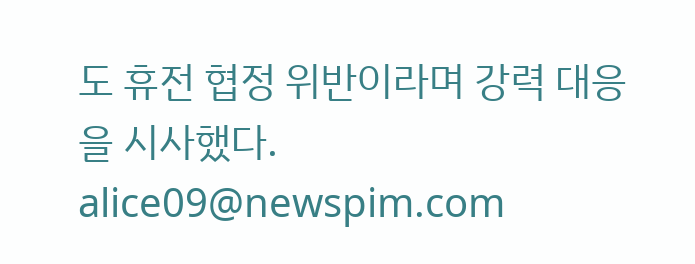도 휴전 협정 위반이라며 강력 대응을 시사했다.
alice09@newspim.com